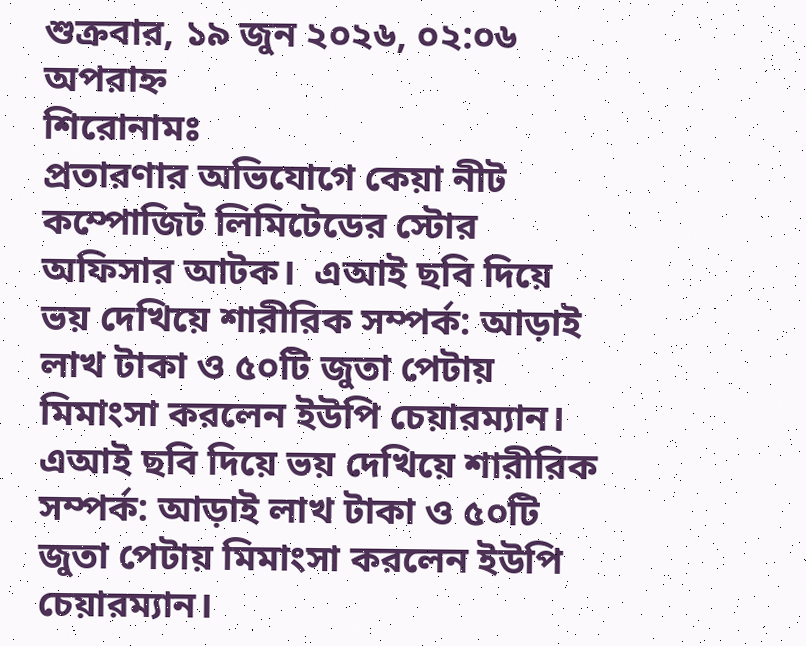শুক্রবার, ১৯ জুন ২০২৬, ০২:০৬ অপরাহ্ন
শিরোনামঃ
প্রতারণার অভিযোগে কেয়া নীট কম্পোজিট লিমিটেডের স্টোর অফিসার আটক।  এআই ছবি দিয়ে ভয় দেখিয়ে শারীরিক সম্পর্ক: আড়াই লাখ টাকা ও ৫০টি জুতা পেটায় মিমাংসা করলেন ইউপি চেয়ারম্যান। এআই ছবি দিয়ে ভয় দেখিয়ে শারীরিক সম্পর্ক: আড়াই লাখ টাকা ও ৫০টি জুতা পেটায় মিমাংসা করলেন ইউপি চেয়ারম্যান।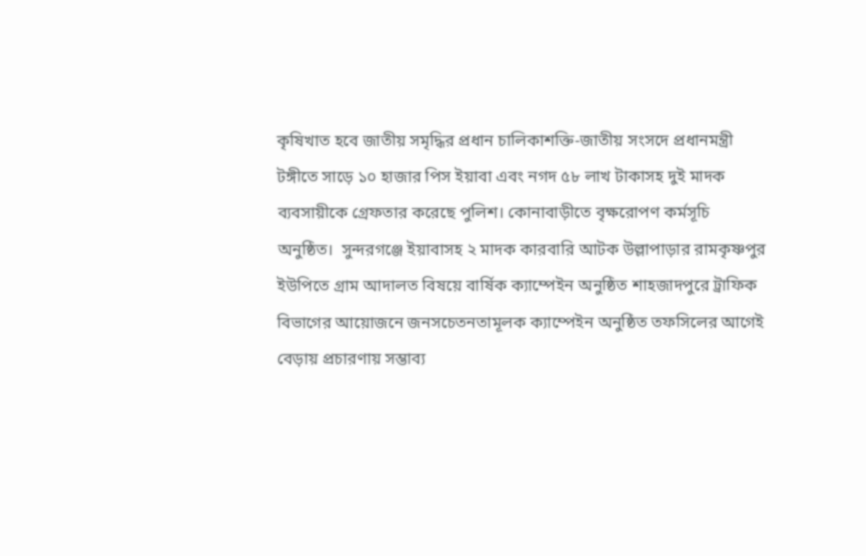কৃষিখাত হবে জাতীয় সমৃদ্ধির প্রধান চালিকাশক্তি-জাতীয় সংসদে প্রধানমন্ত্রী টঙ্গীতে সাড়ে ১০ হাজার পিস ইয়াবা এবং নগদ ৫৮ লাখ টাকাসহ দুই মাদক ব্যবসায়ীকে গ্রেফতার করেছে পুলিশ। কোনাবাড়ীতে বৃক্ষরোপণ কর্মসূচি অনুষ্ঠিত।  সুন্দরগঞ্জে ইয়াবাসহ ২ মাদক কারবারি আটক উল্লাপাড়ার রামকৃষ্ণপুর ইউপিতে গ্রাম আদালত বিষয়ে বার্ষিক ক্যাম্পেইন অনুষ্ঠিত শাহজাদপুরে ট্রাফিক বিভাগের আয়োজনে জনসচেতনতামূলক ক্যাম্পেইন অনুষ্ঠিত তফসিলের আগেই বেড়ায় প্রচারণায় সম্ভাব্য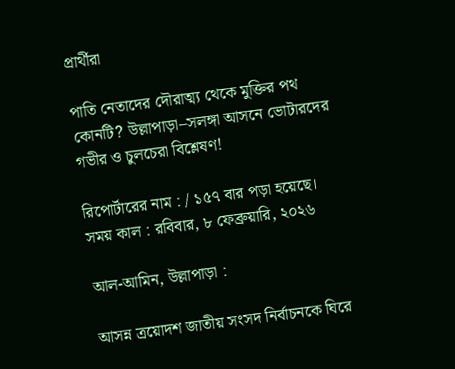প্রার্থীরা

পাতি নেতাদের দৌরাত্ম্য থেকে মুক্তির পথ কোনটি? উল্লাপাড়া–সলঙ্গা আসনে ভোটারদের গভীর ও চুলচেরা বিশ্লেষণ!

রিপোর্টারের নাম : / ১৫৭ বার পড়া হয়েছে।
সময় কাল : রবিবার, ৮ ফেব্রুয়ারি, ২০২৬

আল-আমিন, উল্লাপাড়া :

আসন্ন ত্রয়োদশ জাতীয় সংসদ নির্বাচনকে ঘিরে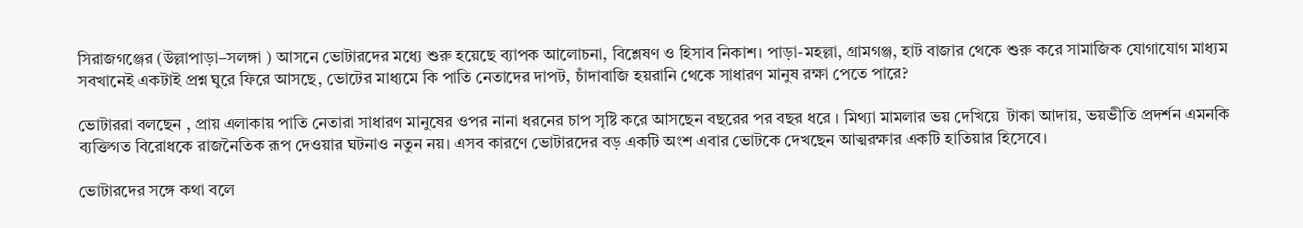সিরাজগঞ্জের (উল্লাপাড়া–সলঙ্গা ) আসনে ভোটারদের মধ্যে শুরু হয়েছে ব্যাপক আলোচনা, বিশ্লেষণ ও হিসাব নিকাশ। পাড়া-মহল্লা, গ্রামগঞ্জ, হাট বাজার থেকে শুরু করে সামাজিক যোগাযোগ মাধ্যম সবখানেই একটাই প্রশ্ন ঘুরে ফিরে আসছে, ভোটের মাধ্যমে কি পাতি নেতাদের দাপট, চাঁদাবাজি হয়রানি থেকে সাধারণ মানুষ রক্ষা পেতে পারে?

ভোটাররা বলছেন , প্রায় এলাকায় পাতি নেতারা সাধারণ মানুষের ওপর নানা ধরনের চাপ সৃষ্টি করে আসছেন বছরের পর বছর ধরে । মিথ্যা মামলার ভয় দেখিয়ে  টাকা আদায়, ভয়ভীতি প্রদর্শন এমনকি ব্যক্তিগত বিরোধকে রাজনৈতিক রূপ দেওয়ার ঘটনাও নতুন নয়। এসব কারণে ভোটারদের বড় একটি অংশ এবার ভোটকে দেখছেন আত্মরক্ষার একটি হাতিয়ার হিসেবে।

ভোটারদের সঙ্গে কথা বলে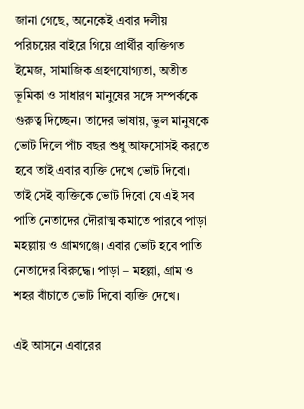জানা গেছে, অনেকেই এবার দলীয় পরিচয়ের বাইরে গিয়ে প্রার্থীর ব্যক্তিগত ইমেজ, সামাজিক গ্রহণযোগ্যতা, অতীত ভূমিকা ও সাধারণ মানুষের সঙ্গে সম্পর্ককে গুরুত্ব দিচ্ছেন। তাদের ভাষায়, ভুল মানুষকে ভোট দিলে পাঁচ বছর শুধু আফসোসই করতে হবে তাই এবার ব্যক্তি দেখে ভোট দিবো। তাই সেই ব্যক্তিকে ভোট দিবো যে এই সব পাতি নেতাদের দৌরাত্ম কমাতে পারবে পাড়া মহল্লায় ও গ্রামগঞ্জে। এবার ভোট হবে পাতি নেতাদের বিরুদ্ধে। পাড়া – মহল্লা, গ্রাম ও শহর বাঁচাতে ভোট দিবো ব্যক্তি দেখে।

এই আসনে এবারের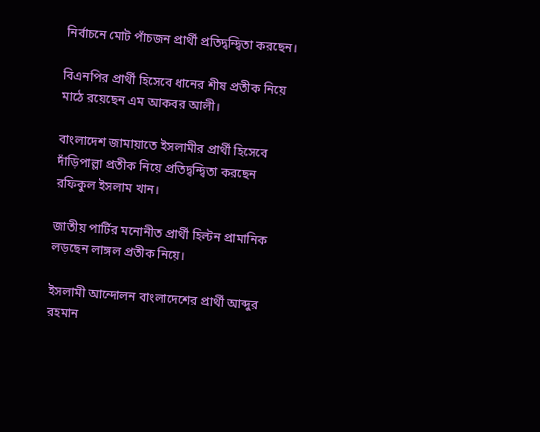নির্বাচনে মোট পাঁচজন প্রার্থী প্রতিদ্বন্দ্বিতা করছেন।

বিএনপির প্রার্থী হিসেবে ধানের শীষ প্রতীক নিয়ে মাঠে রয়েছেন এম আকবর আলী।

বাংলাদেশ জামায়াতে ইসলামীর প্রার্থী হিসেবে দাঁড়িপাল্লা প্রতীক নিয়ে প্রতিদ্বন্দ্বিতা করছেন রফিকুল ইসলাম খান।

জাতীয় পার্টির মনোনীত প্রার্থী হিল্টন প্রামানিক লড়ছেন লাঙ্গল প্রতীক নিয়ে।

ইসলামী আন্দোলন বাংলাদেশের প্রার্থী আব্দুর রহমান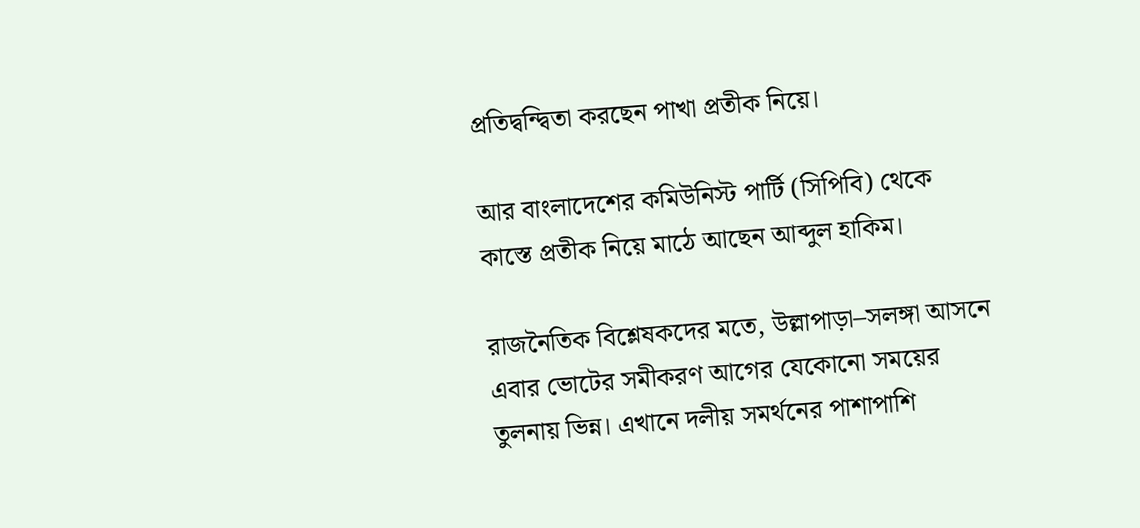প্রতিদ্বন্দ্বিতা করছেন পাখা প্রতীক নিয়ে।

আর বাংলাদেশের কমিউনিস্ট পার্টি (সিপিবি) থেকে কাস্তে প্রতীক নিয়ে মাঠে আছেন আব্দুল হাকিম।

রাজনৈতিক বিশ্লেষকদের মতে, উল্লাপাড়া–সলঙ্গা আসনে এবার ভোটের সমীকরণ আগের যেকোনো সময়ের তুলনায় ভিন্ন। এখানে দলীয় সমর্থনের পাশাপাশি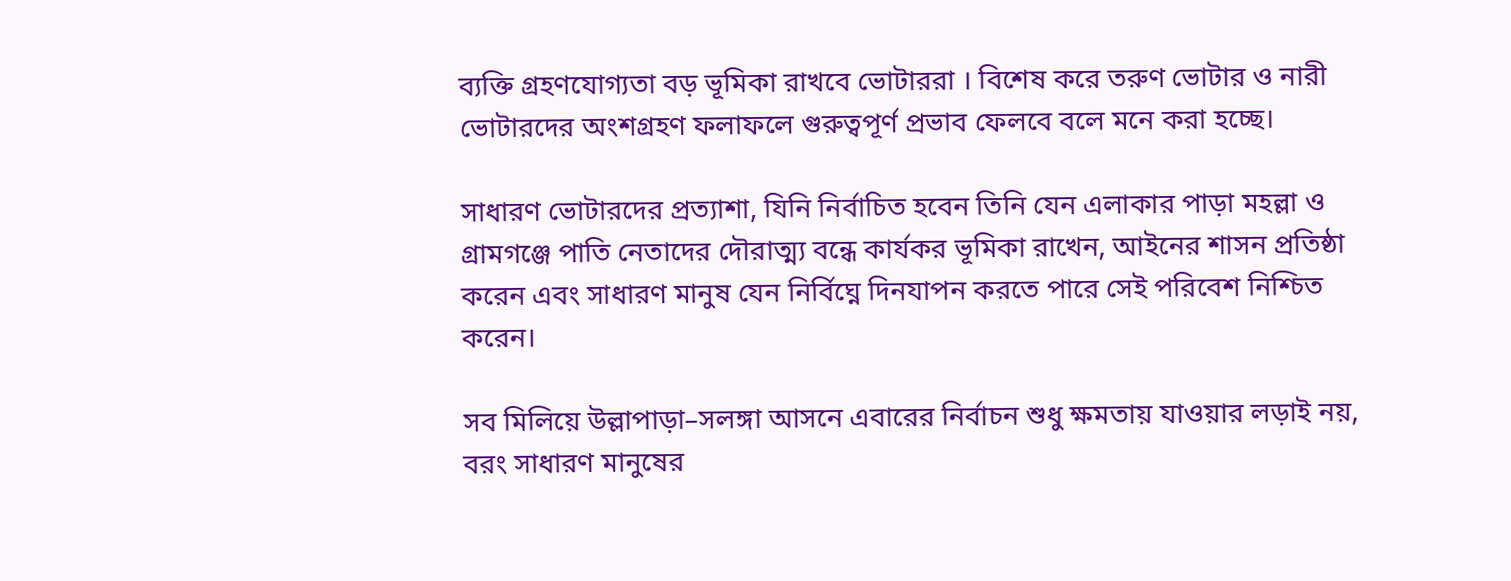ব্যক্তি গ্রহণযোগ্যতা বড় ভূমিকা রাখবে ভোটাররা । বিশেষ করে তরুণ ভোটার ও নারী ভোটারদের অংশগ্রহণ ফলাফলে গুরুত্বপূর্ণ প্রভাব ফেলবে বলে মনে করা হচ্ছে।

সাধারণ ভোটারদের প্রত্যাশা, যিনি নির্বাচিত হবেন তিনি যেন এলাকার পাড়া মহল্লা ও গ্রামগঞ্জে পাতি নেতাদের দৌরাত্ম্য বন্ধে কার্যকর ভূমিকা রাখেন, আইনের শাসন প্রতিষ্ঠা করেন এবং সাধারণ মানুষ যেন নির্বিঘ্নে দিনযাপন করতে পারে সেই পরিবেশ নিশ্চিত করেন।

সব মিলিয়ে উল্লাপাড়া–সলঙ্গা আসনে এবারের নির্বাচন শুধু ক্ষমতায় যাওয়ার লড়াই নয়, বরং সাধারণ মানুষের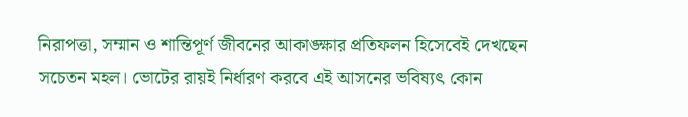নিরাপত্তা, সম্মান ও শান্তিপূর্ণ জীবনের আকাঙ্ক্ষার প্রতিফলন হিসেবেই দেখছেন সচেতন মহল। ভোটের রায়ই নির্ধারণ করবে এই আসনের ভবিষ্যৎ কোন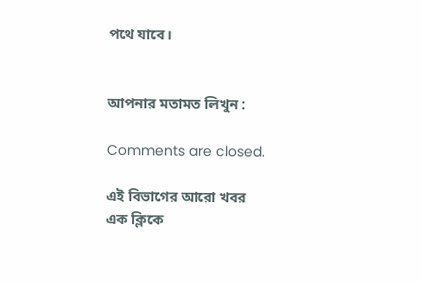পথে যাবে।


আপনার মতামত লিখুন :

Comments are closed.

এই বিভাগের আরো খবর
এক ক্লিকে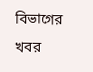বিভাগের খবর